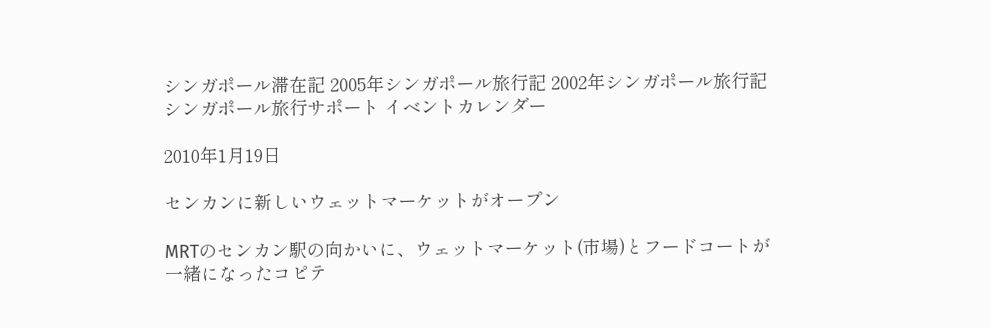シンガポール滞在記 2005年シンガポール旅行記 2002年シンガポール旅行記 シンガポール旅行サポート イベントカレンダー

2010年1月19日

センカンに新しいウェットマーケットがオープン

MRTのセンカン駅の向かいに、ウェットマーケット(市場)とフードコートが一緒になったコピテ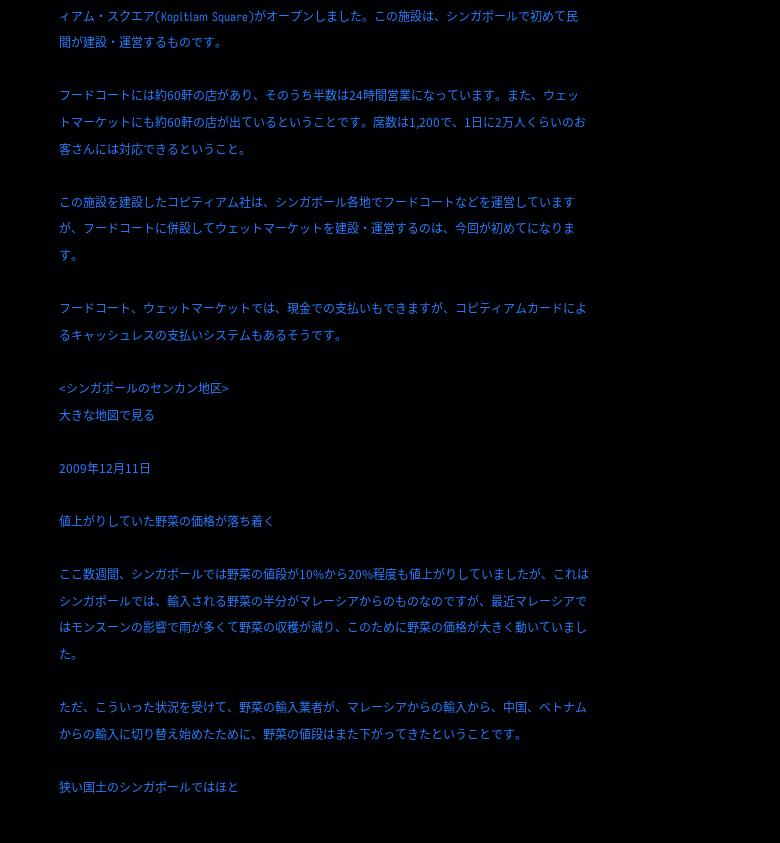ィアム・スクエア(Kopitiam Square)がオープンしました。この施設は、シンガポールで初めて民間が建設・運営するものです。

フードコートには約60軒の店があり、そのうち半数は24時間営業になっています。また、ウェットマーケットにも約60軒の店が出ているということです。席数は1,200で、1日に2万人くらいのお客さんには対応できるということ。

この施設を建設したコピティアム社は、シンガポール各地でフードコートなどを運営していますが、フードコートに併設してウェットマーケットを建設・運営するのは、今回が初めてになります。

フードコート、ウェットマーケットでは、現金での支払いもできますが、コピティアムカードによるキャッシュレスの支払いシステムもあるそうです。

<シンガポールのセンカン地区>
大きな地図で見る

2009年12月11日

値上がりしていた野菜の価格が落ち着く

ここ数週間、シンガポールでは野菜の値段が10%から20%程度も値上がりしていましたが、これはシンガポールでは、輸入される野菜の半分がマレーシアからのものなのですが、最近マレーシアではモンスーンの影響で雨が多くて野菜の収穫が減り、このために野菜の価格が大きく動いていました。

ただ、こういった状況を受けて、野菜の輸入業者が、マレーシアからの輸入から、中国、ベトナムからの輸入に切り替え始めたために、野菜の値段はまた下がってきたということです。

狭い国土のシンガポールではほと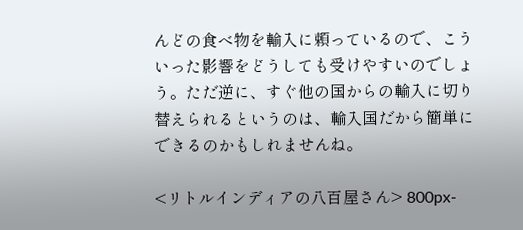んどの食べ物を輸入に頼っているので、こういった影響をどうしても受けやすいのでしょう。ただ逆に、すぐ他の国からの輸入に切り替えられるというのは、輸入国だから簡単にできるのかもしれませんね。

<リトルインディアの八百屋さん> 800px-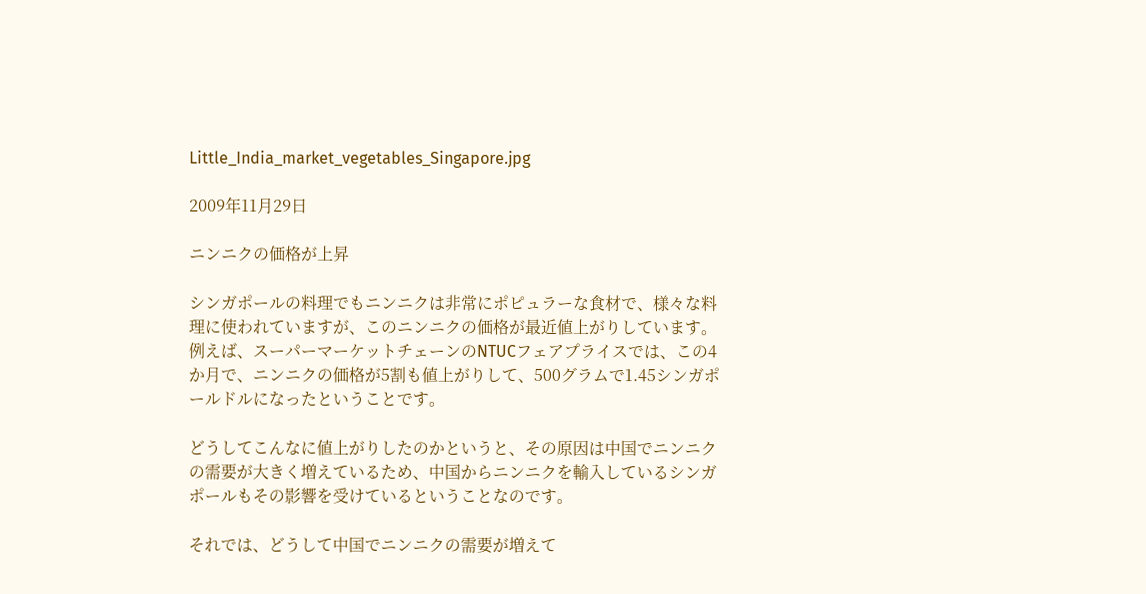Little_India_market_vegetables_Singapore.jpg

2009年11月29日

ニンニクの価格が上昇

シンガポールの料理でもニンニクは非常にポピュラーな食材で、様々な料理に使われていますが、このニンニクの価格が最近値上がりしています。例えば、スーパーマーケットチェーンのNTUCフェアプライスでは、この4か月で、ニンニクの価格が5割も値上がりして、500グラムで1.45シンガポールドルになったということです。

どうしてこんなに値上がりしたのかというと、その原因は中国でニンニクの需要が大きく増えているため、中国からニンニクを輸入しているシンガポールもその影響を受けているということなのです。

それでは、どうして中国でニンニクの需要が増えて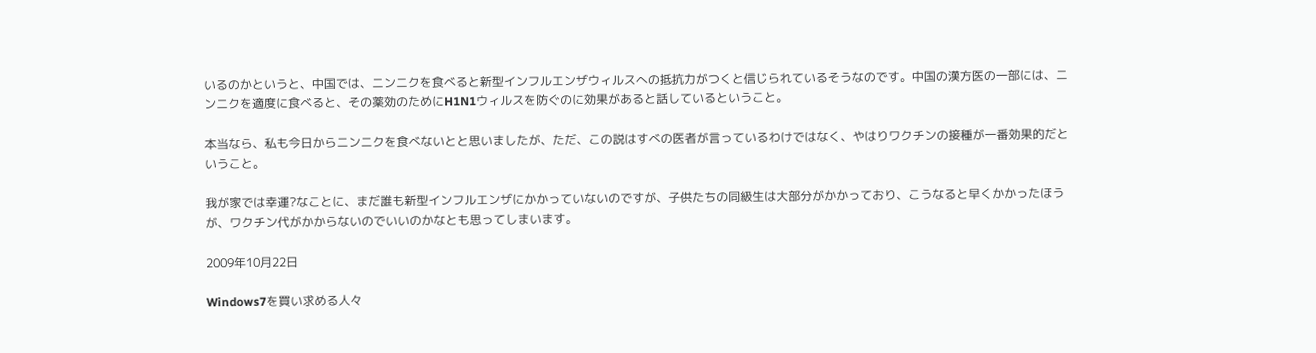いるのかというと、中国では、ニンニクを食べると新型インフルエンザウィルスへの抵抗力がつくと信じられているそうなのです。中国の漢方医の一部には、ニンニクを適度に食べると、その薬効のためにH1N1ウィルスを防ぐのに効果があると話しているということ。

本当なら、私も今日からニンニクを食べないとと思いましたが、ただ、この説はすべの医者が言っているわけではなく、やはりワクチンの接種が一番効果的だということ。

我が家では幸運?なことに、まだ誰も新型インフルエンザにかかっていないのですが、子供たちの同級生は大部分がかかっており、こうなると早くかかったほうが、ワクチン代がかからないのでいいのかなとも思ってしまいます。

2009年10月22日

Windows7を買い求める人々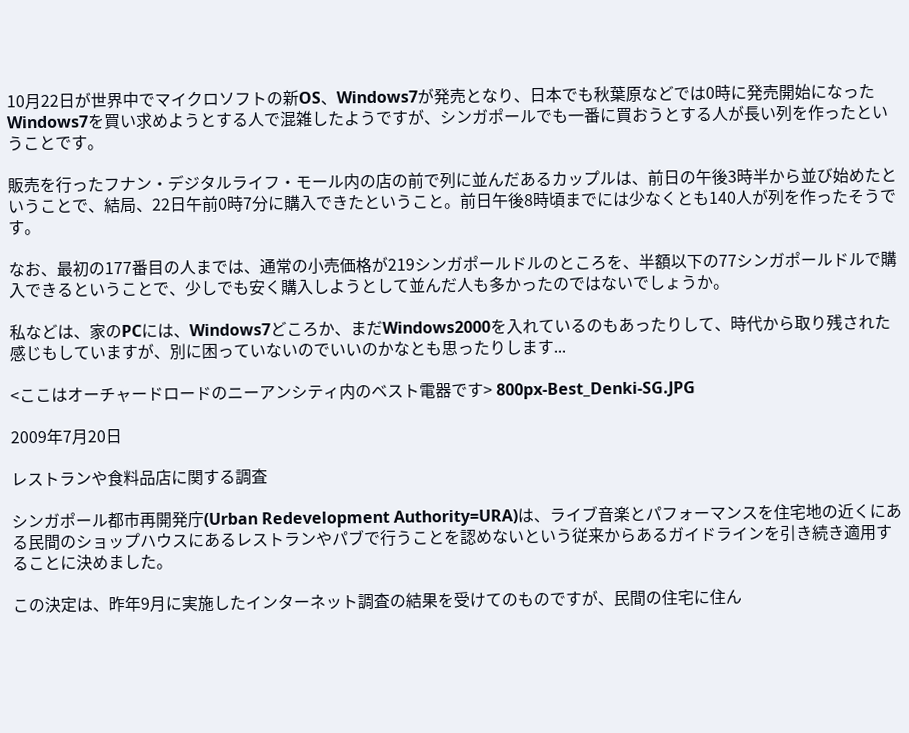10月22日が世界中でマイクロソフトの新OS、Windows7が発売となり、日本でも秋葉原などでは0時に発売開始になったWindows7を買い求めようとする人で混雑したようですが、シンガポールでも一番に買おうとする人が長い列を作ったということです。

販売を行ったフナン・デジタルライフ・モール内の店の前で列に並んだあるカップルは、前日の午後3時半から並び始めたということで、結局、22日午前0時7分に購入できたということ。前日午後8時頃までには少なくとも140人が列を作ったそうです。

なお、最初の177番目の人までは、通常の小売価格が219シンガポールドルのところを、半額以下の77シンガポールドルで購入できるということで、少しでも安く購入しようとして並んだ人も多かったのではないでしょうか。

私などは、家のPCには、Windows7どころか、まだWindows2000を入れているのもあったりして、時代から取り残された感じもしていますが、別に困っていないのでいいのかなとも思ったりします...

<ここはオーチャードロードのニーアンシティ内のベスト電器です> 800px-Best_Denki-SG.JPG

2009年7月20日

レストランや食料品店に関する調査

シンガポール都市再開発庁(Urban Redevelopment Authority=URA)は、ライブ音楽とパフォーマンスを住宅地の近くにある民間のショップハウスにあるレストランやパブで行うことを認めないという従来からあるガイドラインを引き続き適用することに決めました。

この決定は、昨年9月に実施したインターネット調査の結果を受けてのものですが、民間の住宅に住ん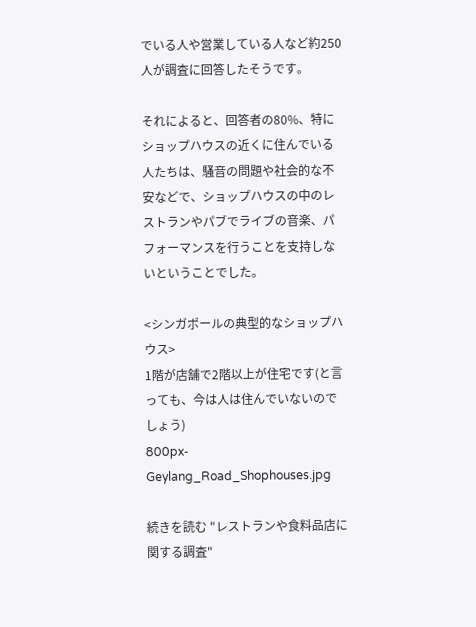でいる人や営業している人など約250人が調査に回答したそうです。

それによると、回答者の80%、特にショップハウスの近くに住んでいる人たちは、騒音の問題や社会的な不安などで、ショップハウスの中のレストランやパブでライブの音楽、パフォーマンスを行うことを支持しないということでした。

<シンガポールの典型的なショップハウス>
1階が店舗で2階以上が住宅です(と言っても、今は人は住んでいないのでしょう)
800px-Geylang_Road_Shophouses.jpg

続きを読む "レストランや食料品店に関する調査"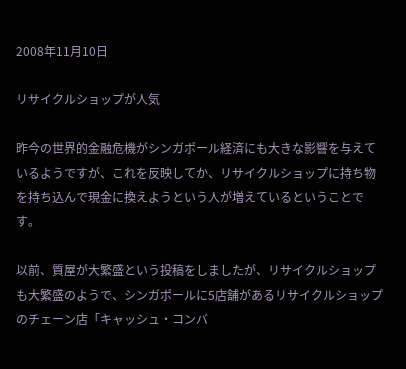2008年11月10日

リサイクルショップが人気

昨今の世界的金融危機がシンガポール経済にも大きな影響を与えているようですが、これを反映してか、リサイクルショップに持ち物を持ち込んで現金に換えようという人が増えているということです。

以前、質屋が大繁盛という投稿をしましたが、リサイクルショップも大繁盛のようで、シンガポールに5店舗があるリサイクルショップのチェーン店「キャッシュ・コンバ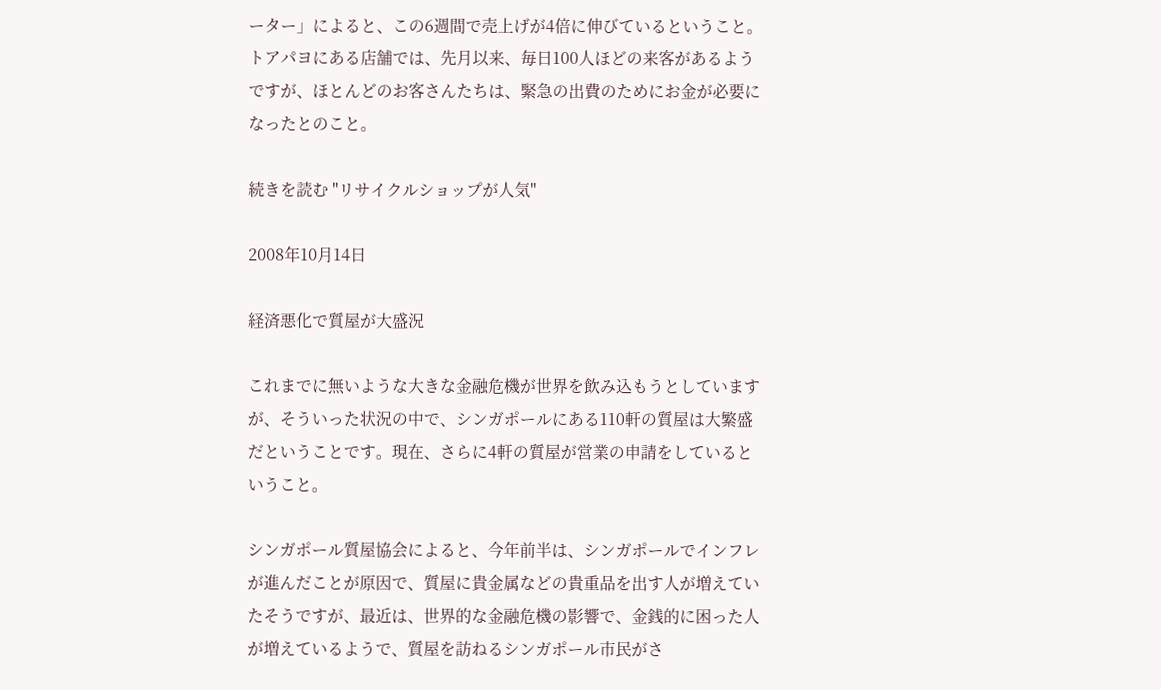ーター」によると、この6週間で売上げが4倍に伸びているということ。トアパヨにある店舗では、先月以来、毎日100人ほどの来客があるようですが、ほとんどのお客さんたちは、緊急の出費のためにお金が必要になったとのこと。

続きを読む "リサイクルショップが人気"

2008年10月14日

経済悪化で質屋が大盛況

これまでに無いような大きな金融危機が世界を飲み込もうとしていますが、そういった状況の中で、シンガポールにある110軒の質屋は大繁盛だということです。現在、さらに4軒の質屋が営業の申請をしているということ。

シンガポール質屋協会によると、今年前半は、シンガポールでインフレが進んだことが原因で、質屋に貴金属などの貴重品を出す人が増えていたそうですが、最近は、世界的な金融危機の影響で、金銭的に困った人が増えているようで、質屋を訪ねるシンガポール市民がさ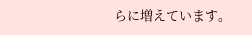らに増えています。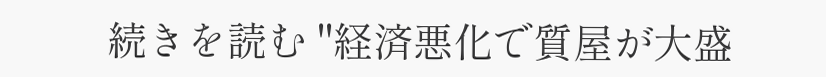続きを読む "経済悪化で質屋が大盛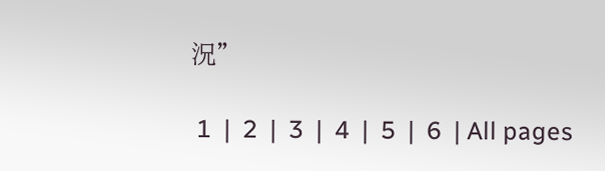況"

 1  |  2  |  3  |  4  |  5  |  6  | All pages